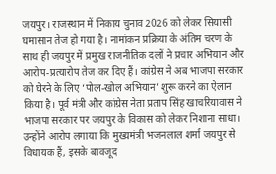जयपुर। राजस्थान में निकाय चुनाव 2026 को लेकर सियासी घमासान तेज हो गया है। नामांकन प्रक्रिया के अंतिम चरण के साथ ही जयपुर में प्रमुख राजनीतिक दलों ने प्रचार अभियान और आरोप-प्रत्यारोप तेज कर दिए हैं। कांग्रेस ने अब भाजपा सरकार को घेरने के लिए ‘पोल-खोल अभियान’ शुरू करने का ऐलान किया है। पूर्व मंत्री और कांग्रेस नेता प्रताप सिंह खाचरियावास ने भाजपा सरकार पर जयपुर के विकास को लेकर निशाना साधा। उन्होंने आरोप लगाया कि मुख्यमंत्री भजनलाल शर्मा जयपुर से विधायक हैं, इसके बावजूद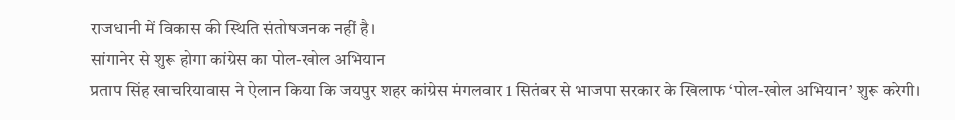राजधानी में विकास की स्थिति संतोषजनक नहीं है।
सांगानेर से शुरू होगा कांग्रेस का पोल-खोल अभियान
प्रताप सिंह खाचरियावास ने ऐलान किया कि जयपुर शहर कांग्रेस मंगलवार 1 सितंबर से भाजपा सरकार के खिलाफ ‘पोल-खोल अभियान’ शुरू करेगी।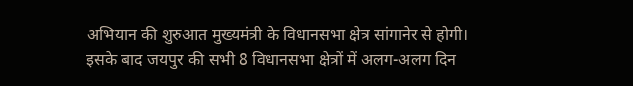अभियान की शुरुआत मुख्यमंत्री के विधानसभा क्षेत्र सांगानेर से होगी। इसके बाद जयपुर की सभी 8 विधानसभा क्षेत्रों में अलग-अलग दिन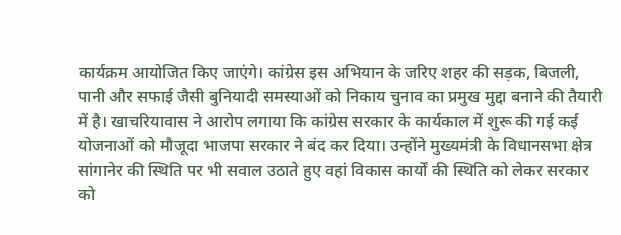कार्यक्रम आयोजित किए जाएंगे। कांग्रेस इस अभियान के जरिए शहर की सड़क, बिजली, पानी और सफाई जैसी बुनियादी समस्याओं को निकाय चुनाव का प्रमुख मुद्दा बनाने की तैयारी में है। खाचरियावास ने आरोप लगाया कि कांग्रेस सरकार के कार्यकाल में शुरू की गई कई योजनाओं को मौजूदा भाजपा सरकार ने बंद कर दिया। उन्होंने मुख्यमंत्री के विधानसभा क्षेत्र सांगानेर की स्थिति पर भी सवाल उठाते हुए वहां विकास कार्यों की स्थिति को लेकर सरकार को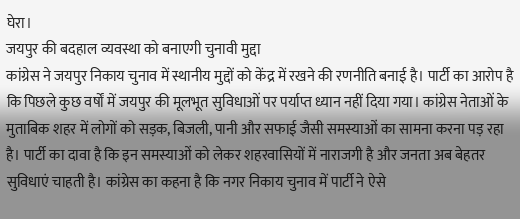घेरा।
जयपुर की बदहाल व्यवस्था को बनाएगी चुनावी मुद्दा
कांग्रेस ने जयपुर निकाय चुनाव में स्थानीय मुद्दों को केंद्र में रखने की रणनीति बनाई है। पार्टी का आरोप है कि पिछले कुछ वर्षों में जयपुर की मूलभूत सुविधाओं पर पर्याप्त ध्यान नहीं दिया गया। कांग्रेस नेताओं के मुताबिक शहर में लोगों को सड़क, बिजली, पानी और सफाई जैसी समस्याओं का सामना करना पड़ रहा है। पार्टी का दावा है कि इन समस्याओं को लेकर शहरवासियों में नाराजगी है और जनता अब बेहतर सुविधाएं चाहती है। कांग्रेस का कहना है कि नगर निकाय चुनाव में पार्टी ने ऐसे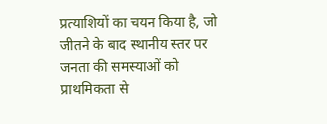प्रत्याशियों का चयन किया है, जो जीतने के बाद स्थानीय स्तर पर जनता की समस्याओं को प्राथमिकता से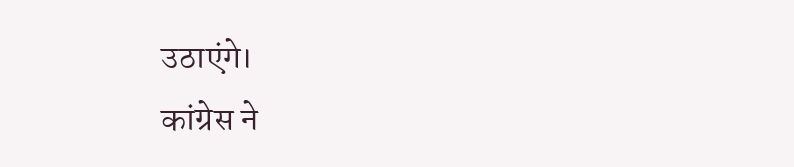उठाएंगे।
कांग्रेस ने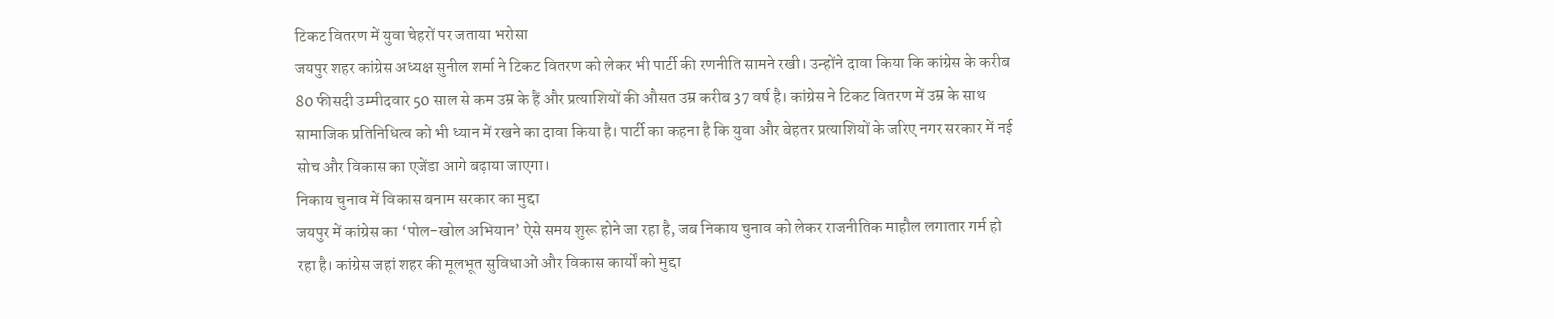टिकट वितरण में युवा चेहरों पर जताया भरोसा
जयपुर शहर कांग्रेस अध्यक्ष सुनील शर्मा ने टिकट वितरण को लेकर भी पार्टी की रणनीति सामने रखी। उन्होंने दावा किया कि कांग्रेस के करीब 80 फीसदी उम्मीदवार 50 साल से कम उम्र के हैं और प्रत्याशियों की औसत उम्र करीब 37 वर्ष है। कांग्रेस ने टिकट वितरण में उम्र के साथ सामाजिक प्रतिनिधित्व को भी ध्यान में रखने का दावा किया है। पार्टी का कहना है कि युवा और बेहतर प्रत्याशियों के जरिए नगर सरकार में नई सोच और विकास का एजेंडा आगे बढ़ाया जाएगा।
निकाय चुनाव में विकास बनाम सरकार का मुद्दा
जयपुर में कांग्रेस का ‘पोल-खोल अभियान’ ऐसे समय शुरू होने जा रहा है, जब निकाय चुनाव को लेकर राजनीतिक माहौल लगातार गर्म हो रहा है। कांग्रेस जहां शहर की मूलभूत सुविधाओं और विकास कार्यों को मुद्दा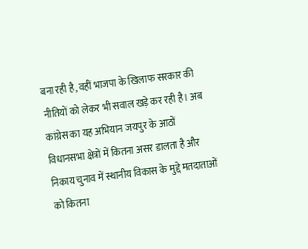बना रही है, वहीं भाजपा के खिलाफ सरकार की नीतियों को लेकर भी सवाल खड़े कर रही है। अब कांग्रेस का यह अभियान जयपुर के आठों विधानसभा क्षेत्रों में कितना असर डालता है और निकाय चुनाव में स्थानीय विकास के मुद्दे मतदाताओं को कितना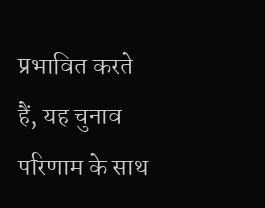प्रभावित करते हैं, यह चुनाव परिणाम के साथ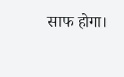साफ होगा।